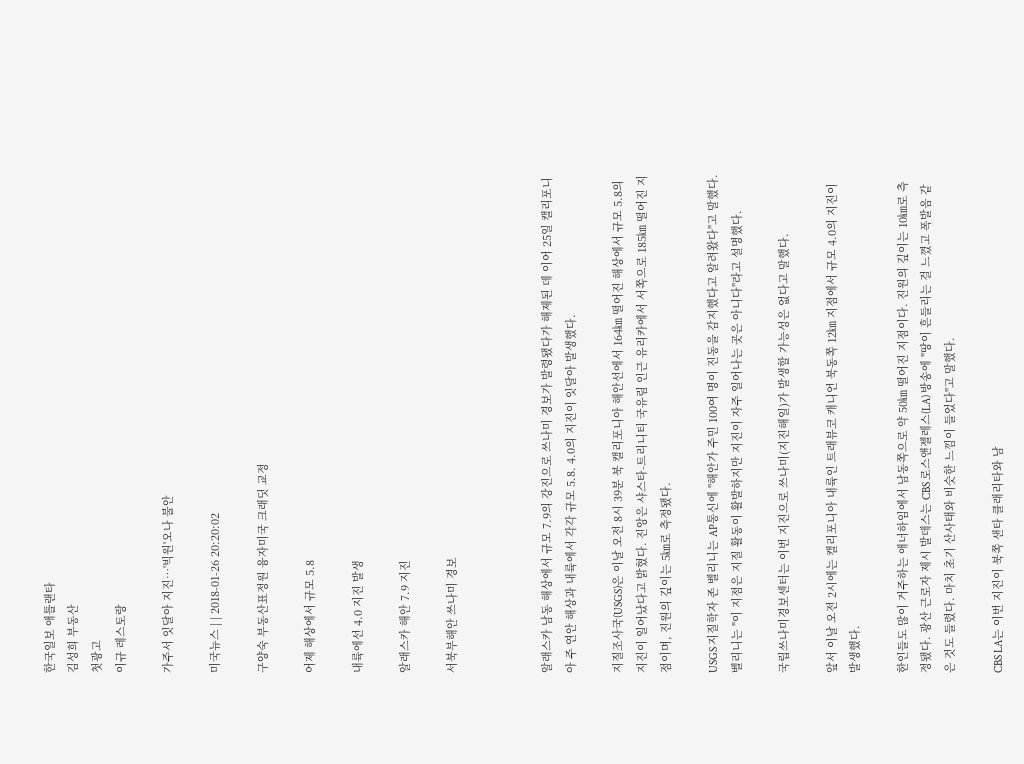한국일보 애틀랜타
김성희 부동산
첫광고
이규 레스토랑

가주서 잇달아 지진…'빅원'오나 불안

미국뉴스 | | 2018-01-26 20:20:02

구양숙 부동산표정원 융자미국 크래딧 교정

어제 해상에서 규모 5.8

내륙에선 4.0 지진 발생

알래스카 해안 7.9 지진

서북부해안 쓰나미 경보



알래스카 남동 해상에서 규모 7.9의 강진으로 쓰나미 경보가 발령됐다가 해제된 데 이어 25일 캘리포니아 주 연안 해상과 내륙에서 각각 규모 5.8. 4.0의 지진이 잇달아 발생했다.

지질조사국(USGS)은 이날 오전 8시 39분 북 캘리포니아 해안선에서 164㎞ 떨어진 해상에서 규모 5.8의 지진이 일어났다고 밝혔다. 진앙은 샤스타-트리니티 국유림 인근 유리카에서 서쪽으로 185㎞ 떨어진 지점이며, 진원의 깊이는 5㎞로 측정됐다.

USGS 지질학자 존 벨리니는 AP통신에 "해안가 주민 100여 명이 진동을 감지했다고 알려왔다"고 말했다. 벨리니는 "이 지점은 지질 활동이 활발하지만 지진이 자주 일어나는 곳은 아니다"라고 설명했다.

국립쓰나미경보센터는 이번 지진으로 쓰나미(지진해일)가 발생할 가능성은 없다고 말했다.

앞서 이날 오전 2시에는 캘리포니아 내륙인 트래뷰코 캐니언 북동쪽 12㎞ 지점에서 규모 4.0의 지진이 발생했다.

한인들도 많이 거주하는 애너하임에서 남동쪽으로 약 50㎞ 떨어진 지점이다. 진원의 깊이는 10㎞로 측정됐다. 광산 근로자 제시 발데스는 CBS 로스앤젤레스(LA) 방송에 "땅이 흔들리는 걸 느꼈고 폭발음 같은 것도 들렸다. 마치 초기 산사태와 비슷한 느낌이 들었다"고 말했다.

CBS LA는 이번 지진이 북쪽 샌타 클래리타와 남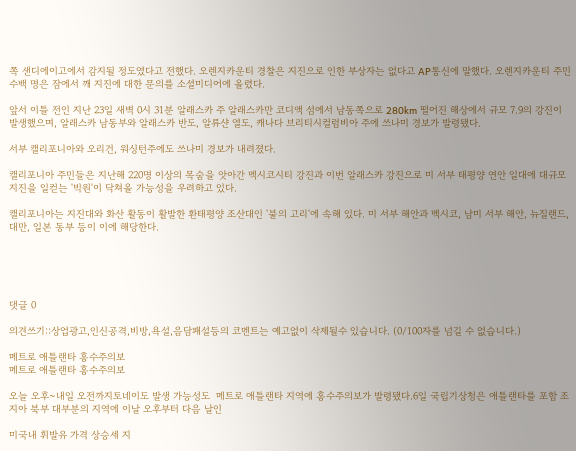쪽 샌디에이고에서 감지될 정도였다고 전했다. 오렌지카운티 경찰은 지진으로 인한 부상자는 없다고 AP통신에 말했다. 오렌지카운티 주민 수백 명은 잠에서 깨 지진에 대한 문의를 소셜미디어에 올렸다.

앞서 이틀 전인 지난 23일 새벽 0시 31분 알래스카 주 알래스카만 코디액 섬에서 남동쪽으로 280km 떨어진 해상에서 규모 7.9의 강진이 발생했으며, 알래스카 남동부와 알래스카 반도, 알류샨 열도, 캐나다 브리티시컬럼비아 주에 쓰나미 경보가 발령됐다.

서부 캘리포니아와 오리건, 워싱턴주에도 쓰나미 경보가 내려졌다.

캘리포니아 주민들은 지난해 220명 이상의 목숨을 앗아간 멕시코시티 강진과 이번 알래스카 강진으로 미 서부 태평양 연안 일대에 대규모 지진을 일컫는 '빅원'이 닥쳐올 가능성을 우려하고 있다.

캘리포니아는 지진대와 화산 활동이 활발한 환태평양 조산대인 '불의 고리'에 속해 있다. 미 서부 해안과 멕시코, 남미 서부 해안, 뉴질랜드, 대만, 일본 동부 등이 이에 해당한다.





댓글 0

의견쓰기::상업광고,인신공격,비방,욕설,음담패설등의 코멘트는 예고없이 삭제될수 있습니다. (0/100자를 넘길 수 없습니다.)

메트로 애틀랜타 홍수주의보
메트로 애틀랜타 홍수주의보

오늘 오후~내일 오전까지토네이도 발생 가능성도  메트로 애틀랜타 지역에 홍수주의보가 발령됐다.6일 국립기상청은 애틀랜타를 포함 조지아 북부 대부분의 지역에 이날 오후부터 다음 날인

미국내 휘발유 가격 상승세 지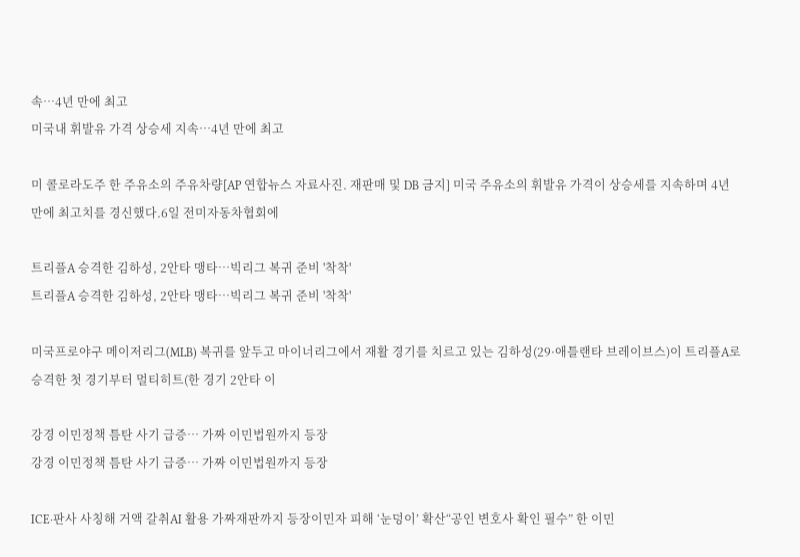속…4년 만에 최고
미국내 휘발유 가격 상승세 지속…4년 만에 최고

미 콜로라도주 한 주유소의 주유차량[AP 연합뉴스 자료사진. 재판매 및 DB 금지] 미국 주유소의 휘발유 가격이 상승세를 지속하며 4년 만에 최고치를 경신했다.6일 전미자동차협회에

트리플A 승격한 김하성, 2안타 맹타…빅리그 복귀 준비 '착착'
트리플A 승격한 김하성, 2안타 맹타…빅리그 복귀 준비 '착착'

미국프로야구 메이저리그(MLB) 복귀를 앞두고 마이너리그에서 재활 경기를 치르고 있는 김하성(29·애틀랜타 브레이브스)이 트리플A로 승격한 첫 경기부터 멀티히트(한 경기 2안타 이

강경 이민정책 틈탄 사기 급증… 가짜 이민법원까지 등장
강경 이민정책 틈탄 사기 급증… 가짜 이민법원까지 등장

ICE·판사 사칭해 거액 갈취AI 활용 가짜재판까지 등장이민자 피해 ‘눈덩이’ 확산“공인 변호사 확인 필수” 한 이민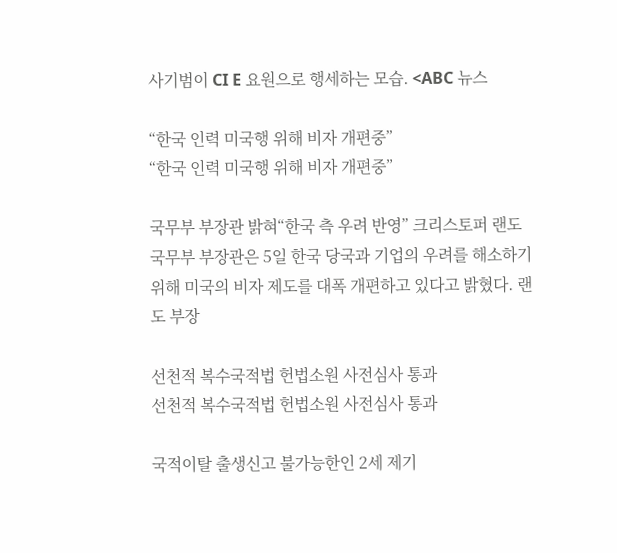사기범이 CI E 요원으로 행세하는 모습. <ABC 뉴스

“한국 인력 미국행 위해 비자 개편중”
“한국 인력 미국행 위해 비자 개편중”

국무부 부장관 밝혀“한국 측 우려 반영” 크리스토퍼 랜도 국무부 부장관은 5일 한국 당국과 기업의 우려를 해소하기 위해 미국의 비자 제도를 대폭 개편하고 있다고 밝혔다. 랜도 부장

선천적 복수국적법 헌법소원 사전심사 통과
선천적 복수국적법 헌법소원 사전심사 통과

국적이탈 출생신고 불가능한인 2세 제기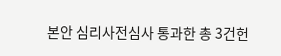본안 심리사전심사 통과한 총 3건헌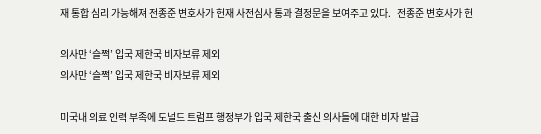재 통합 심리 가능해져 전종준 변호사가 헌재 사전심사 통과 결정문을 보여주고 있다.   전종준 변호사가 헌

의사만 ‘슬쩍’ 입국 제한국 비자보류 제외
의사만 ‘슬쩍’ 입국 제한국 비자보류 제외

미국내 의료 인력 부족에 도널드 트럼프 행정부가 입국 제한국 출신 의사들에 대한 비자 발급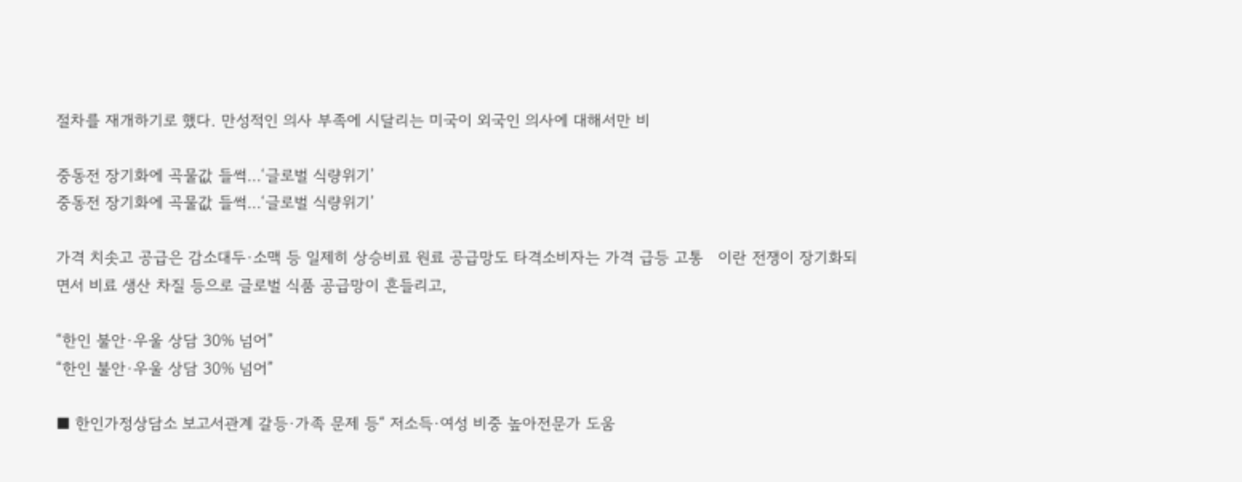절차를 재개하기로 했다. 만성적인 의사 부족에 시달리는 미국이 외국인 의사에 대해서만 비

중동전 장기화에 곡물값 들썩…‘글로벌 식량위기’
중동전 장기화에 곡물값 들썩…‘글로벌 식량위기’

가격 치솟고 공급은 감소대두·소맥 등 일제히 상승비료 원료 공급망도 타격소비자는 가격 급등 고통   이란 전쟁이 장기화되면서 비료 생산 차질 등으로 글로벌 식품 공급망이 흔들리고,

“한인 불안·우울 상담 30% 넘어”
“한인 불안·우울 상담 30% 넘어”

■ 한인가정상담소 보고서관계 갈등·가족 문제 등“ 저소득·여성 비중 높아전문가 도움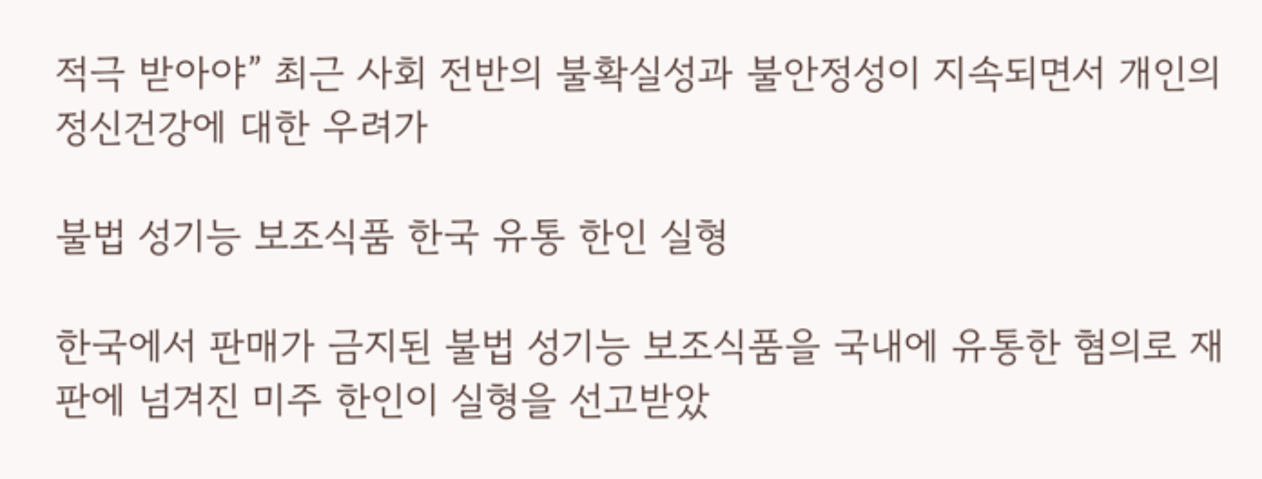적극 받아야” 최근 사회 전반의 불확실성과 불안정성이 지속되면서 개인의 정신건강에 대한 우려가

불법 성기능 보조식품 한국 유통 한인 실형

한국에서 판매가 금지된 불법 성기능 보조식품을 국내에 유통한 혐의로 재판에 넘겨진 미주 한인이 실형을 선고받았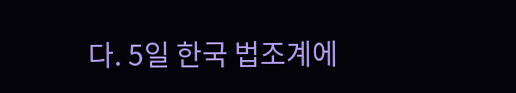다. 5일 한국 법조계에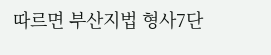따르면 부산지법 형사7단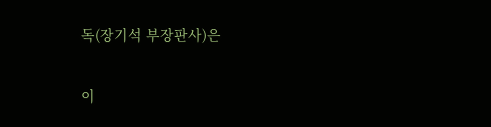독(장기석 부장판사)은

이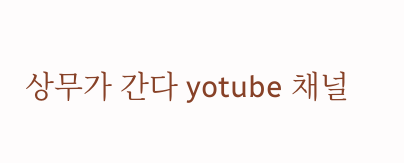상무가 간다 yotube 채널